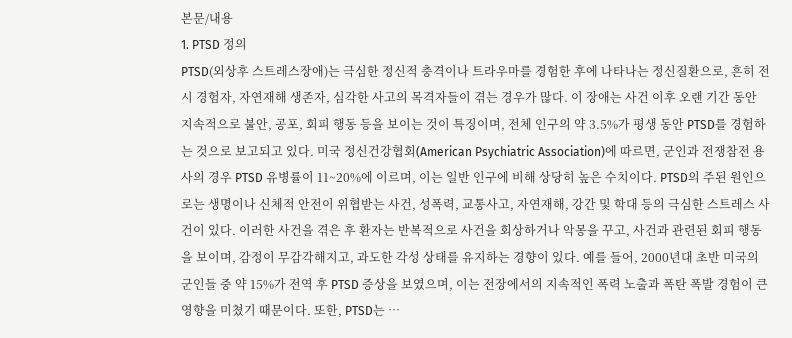본문/내용
1. PTSD 정의
PTSD(외상후 스트레스장애)는 극심한 정신적 충격이나 트라우마를 경험한 후에 나타나는 정신질환으로, 흔히 전시 경험자, 자연재해 생존자, 심각한 사고의 목격자들이 겪는 경우가 많다. 이 장애는 사건 이후 오랜 기간 동안 지속적으로 불안, 공포, 회피 행동 등을 보이는 것이 특징이며, 전체 인구의 약 3.5%가 평생 동안 PTSD를 경험하는 것으로 보고되고 있다. 미국 정신건강협회(American Psychiatric Association)에 따르면, 군인과 전쟁참전 용사의 경우 PTSD 유병률이 11~20%에 이르며, 이는 일반 인구에 비해 상당히 높은 수치이다. PTSD의 주된 원인으로는 생명이나 신체적 안전이 위협받는 사건, 성폭력, 교통사고, 자연재해, 강간 및 학대 등의 극심한 스트레스 사건이 있다. 이러한 사건을 겪은 후 환자는 반복적으로 사건을 회상하거나 악몽을 꾸고, 사건과 관련된 회피 행동을 보이며, 감정이 무감각해지고, 과도한 각성 상태를 유지하는 경향이 있다. 예를 들어, 2000년대 초반 미국의 군인들 중 약 15%가 전역 후 PTSD 증상을 보였으며, 이는 전장에서의 지속적인 폭력 노출과 폭탄 폭발 경험이 큰 영향을 미쳤기 때문이다. 또한, PTSD는 …